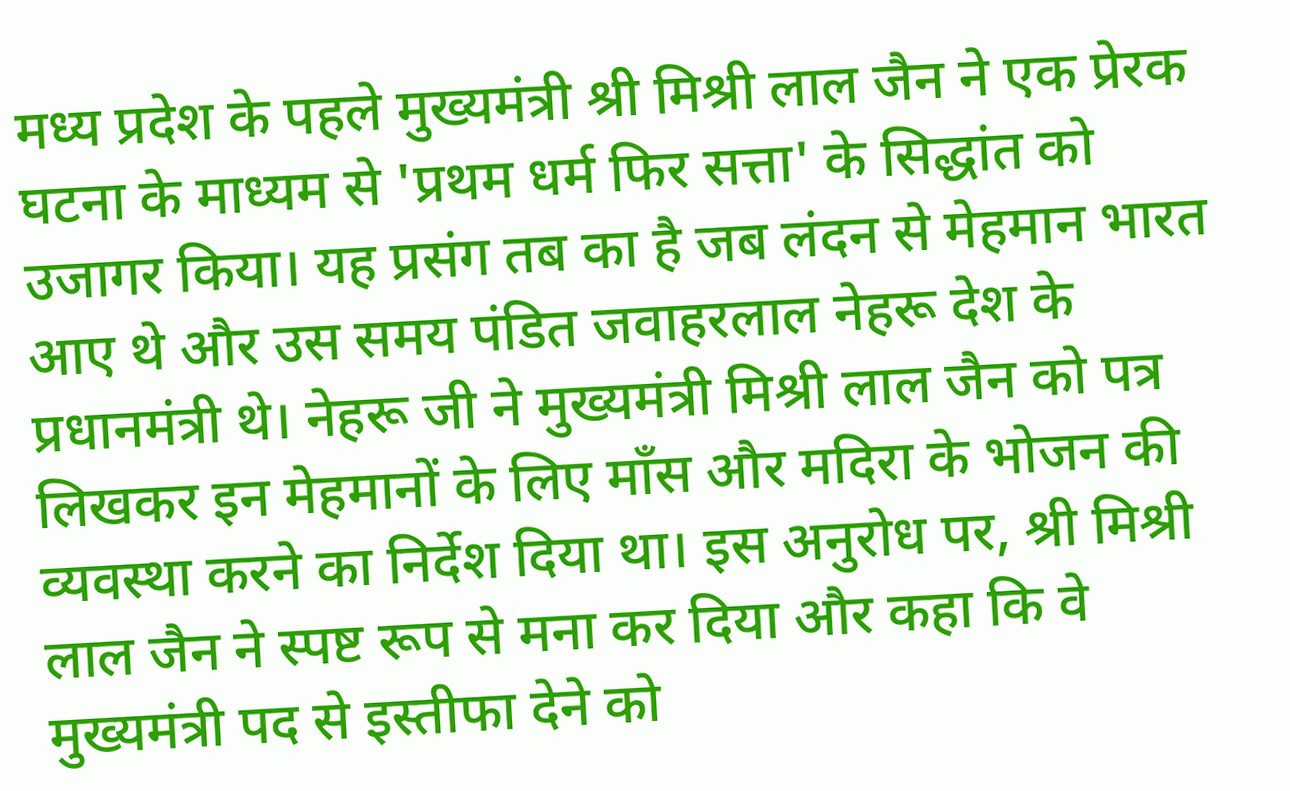मध्य प्रदेश के पहले मुख्यमंत्री श्री मिश्री लाल जैन ने एक प्रेरक घटना के माध्यम से 'प्रथम धर्म फिर सत्ता' के सिद्धांत को उजागर किया। यह प्रसंग तब का है जब लंदन से मेहमान भारत आए थे और उस समय पंडित जवाहरलाल नेहरू देश के प्रधानमंत्री थे। नेहरू जी ने मुख्यमंत्री मिश्री लाल जैन को पत्र लिखकर इन मेहमानों के लिए माँस और मदिरा के भोजन की व्यवस्था करने का निर्देश दिया था। इस अनुरोध पर, श्री मिश्री लाल जैन ने स्पष्ट रूप से मना कर दिया और कहा कि वे मुख्यमंत्री पद से इस्तीफा देने को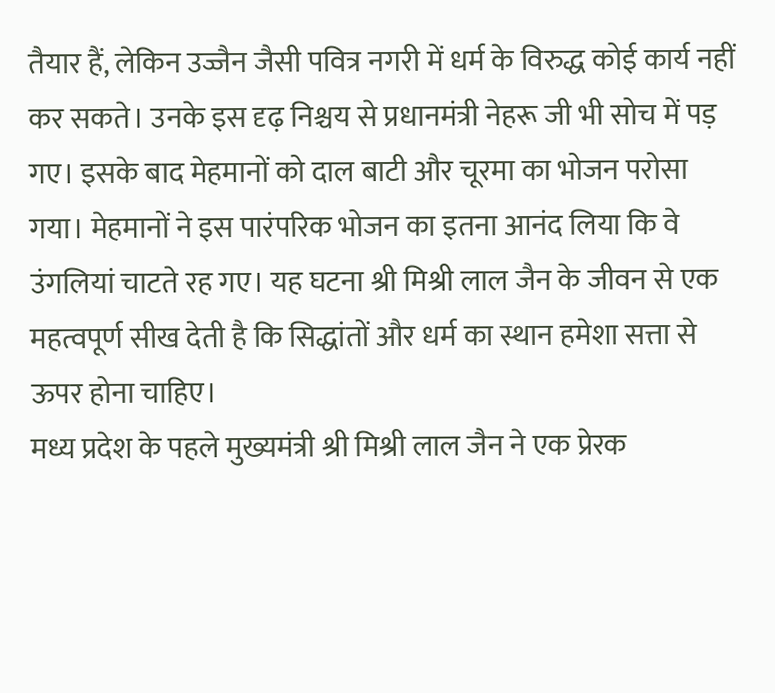तैयार हैं, लेकिन उज्जैन जैसी पवित्र नगरी में धर्म के विरुद्ध कोई कार्य नहीं कर सकते। उनके इस दृढ़ निश्चय से प्रधानमंत्री नेहरू जी भी सोच में पड़ गए। इसके बाद मेहमानों को दाल बाटी और चूरमा का भोजन परोसा गया। मेहमानों ने इस पारंपरिक भोजन का इतना आनंद लिया कि वे उंगलियां चाटते रह गए। यह घटना श्री मिश्री लाल जैन के जीवन से एक महत्वपूर्ण सीख देती है कि सिद्धांतों और धर्म का स्थान हमेशा सत्ता से ऊपर होना चाहिए।
मध्य प्रदेश के पहले मुख्यमंत्री श्री मिश्री लाल जैन ने एक प्रेरक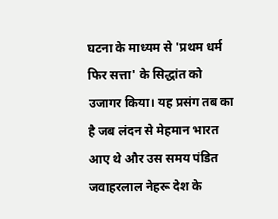घटना के माध्यम से 'प्रथम धर्म फिर सत्ता' के सिद्धांत को उजागर किया। यह प्रसंग तब का है जब लंदन से मेहमान भारत आए थे और उस समय पंडित जवाहरलाल नेहरू देश के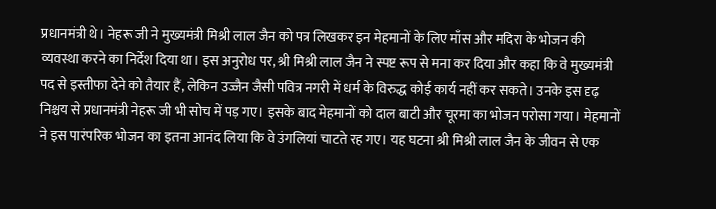प्रधानमंत्री थे। नेहरू जी ने मुख्यमंत्री मिश्री लाल जैन को पत्र लिखकर इन मेहमानों के लिए माँस और मदिरा के भोजन की व्यवस्था करने का निर्देश दिया था। इस अनुरोध पर, श्री मिश्री लाल जैन ने स्पष्ट रूप से मना कर दिया और कहा कि वे मुख्यमंत्री पद से इस्तीफा देने को तैयार हैं, लेकिन उज्जैन जैसी पवित्र नगरी में धर्म के विरुद्ध कोई कार्य नहीं कर सकते। उनके इस दृढ़ निश्चय से प्रधानमंत्री नेहरू जी भी सोच में पड़ गए। इसके बाद मेहमानों को दाल बाटी और चूरमा का भोजन परोसा गया। मेहमानों ने इस पारंपरिक भोजन का इतना आनंद लिया कि वे उंगलियां चाटते रह गए। यह घटना श्री मिश्री लाल जैन के जीवन से एक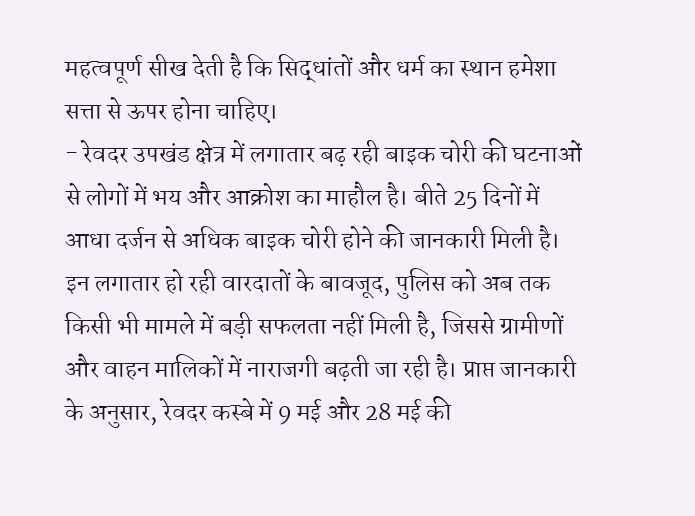महत्वपूर्ण सीख देती है कि सिद्धांतों और धर्म का स्थान हमेशा सत्ता से ऊपर होना चाहिए।
- रेवदर उपखंड क्षेत्र में लगातार बढ़ रही बाइक चोरी की घटनाओं से लोगों में भय और आक्रोश का माहौल है। बीते 25 दिनों में आधा दर्जन से अधिक बाइक चोरी होने की जानकारी मिली है। इन लगातार हो रही वारदातों के बावजूद, पुलिस को अब तक किसी भी मामले में बड़ी सफलता नहीं मिली है, जिससे ग्रामीणों और वाहन मालिकों में नाराजगी बढ़ती जा रही है। प्राप्त जानकारी के अनुसार, रेवदर कस्बे में 9 मई और 28 मई की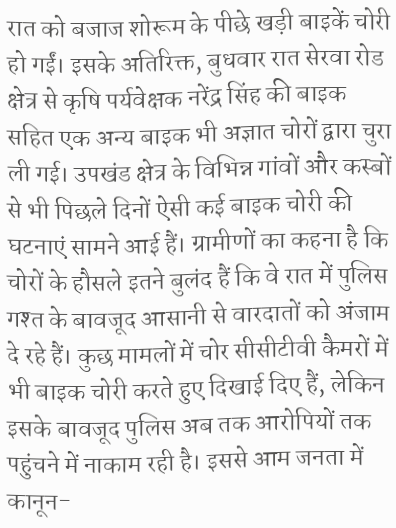रात को बजाज शोरूम के पीछे खड़ी बाइकें चोरी हो गईं। इसके अतिरिक्त, बुधवार रात सेरवा रोड क्षेत्र से कृषि पर्यवेक्षक नरेंद्र सिंह की बाइक सहित एक अन्य बाइक भी अज्ञात चोरों द्वारा चुरा ली गई। उपखंड क्षेत्र के विभिन्न गांवों और कस्बों से भी पिछले दिनों ऐसी कई बाइक चोरी की घटनाएं सामने आई हैं। ग्रामीणों का कहना है कि चोरों के हौसले इतने बुलंद हैं कि वे रात में पुलिस गश्त के बावजूद आसानी से वारदातों को अंजाम दे रहे हैं। कुछ मामलों में चोर सीसीटीवी कैमरों में भी बाइक चोरी करते हुए दिखाई दिए हैं, लेकिन इसके बावजूद पुलिस अब तक आरोपियों तक पहुंचने में नाकाम रही है। इससे आम जनता में कानून-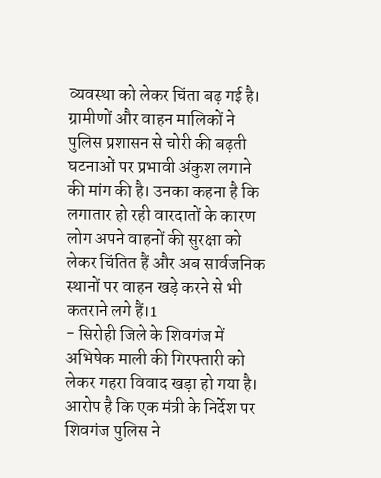व्यवस्था को लेकर चिंता बढ़ गई है। ग्रामीणों और वाहन मालिकों ने पुलिस प्रशासन से चोरी की बढ़ती घटनाओं पर प्रभावी अंकुश लगाने की मांग की है। उनका कहना है कि लगातार हो रही वारदातों के कारण लोग अपने वाहनों की सुरक्षा को लेकर चिंतित हैं और अब सार्वजनिक स्थानों पर वाहन खड़े करने से भी कतराने लगे हैं।1
- सिरोही जिले के शिवगंज में अभिषेक माली की गिरफ्तारी को लेकर गहरा विवाद खड़ा हो गया है। आरोप है कि एक मंत्री के निर्देश पर शिवगंज पुलिस ने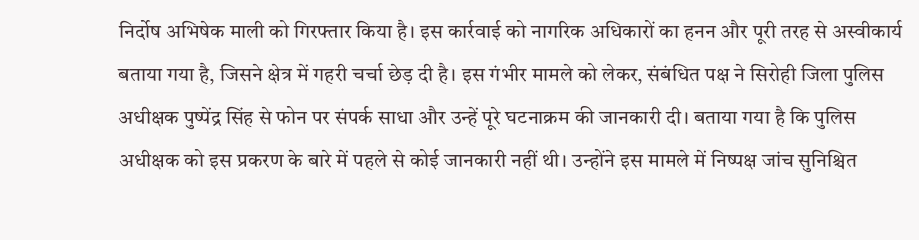निर्दोष अभिषेक माली को गिरफ्तार किया है। इस कार्रवाई को नागरिक अधिकारों का हनन और पूरी तरह से अस्वीकार्य बताया गया है, जिसने क्षेत्र में गहरी चर्चा छेड़ दी है। इस गंभीर मामले को लेकर, संबंधित पक्ष ने सिरोही जिला पुलिस अधीक्षक पुष्पेंद्र सिंह से फोन पर संपर्क साधा और उन्हें पूरे घटनाक्रम की जानकारी दी। बताया गया है कि पुलिस अधीक्षक को इस प्रकरण के बारे में पहले से कोई जानकारी नहीं थी। उन्होंने इस मामले में निष्पक्ष जांच सुनिश्चित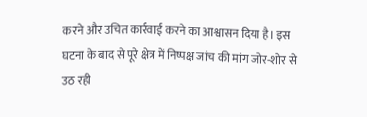करने और उचित कार्रवाई करने का आश्वासन दिया है। इस घटना के बाद से पूरे क्षेत्र में निष्पक्ष जांच की मांग जोर-शोर से उठ रही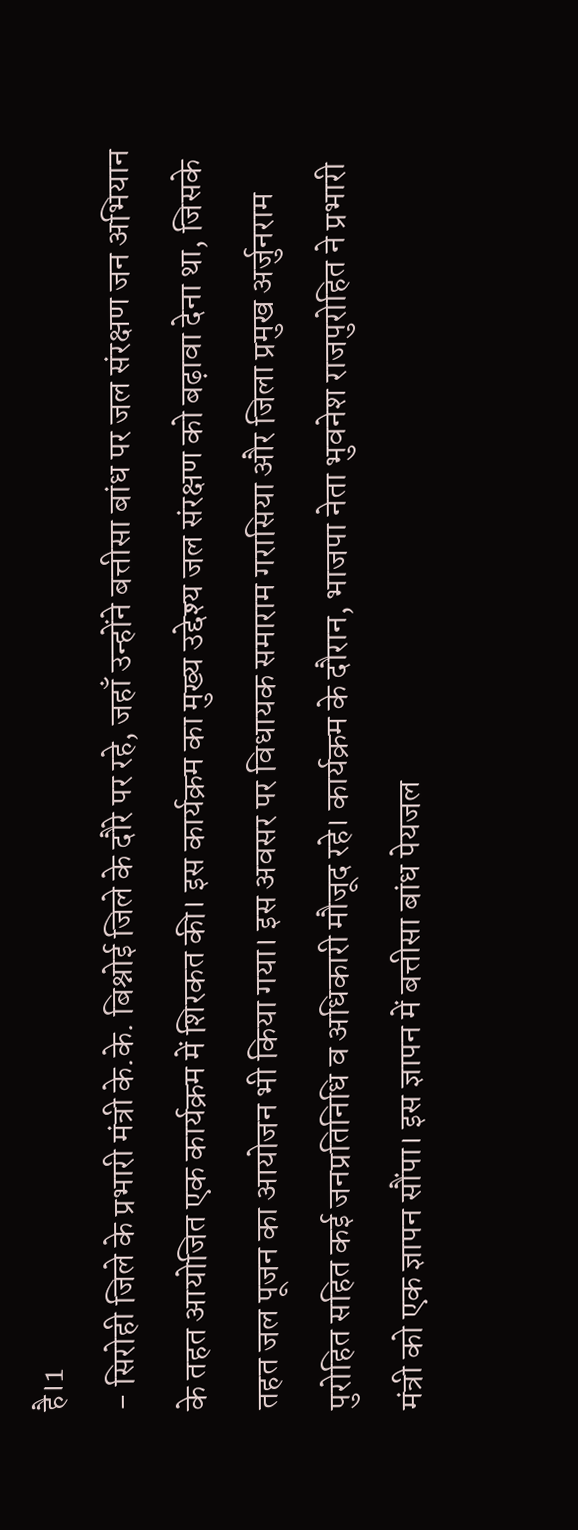है।1
- सिरोही जिले के प्रभारी मंत्री के.के. बिश्नोई जिले के दौरे पर रहे, जहाँ उन्होंने बत्तीसा बांध पर जल संरक्षण जन अभियान के तहत आयोजित एक कार्यक्रम में शिरकत की। इस कार्यक्रम का मुख्य उद्देश्य जल संरक्षण को बढ़ावा देना था, जिसके तहत जल पूजन का आयोजन भी किया गया। इस अवसर पर विधायक समाराम गरासिया और जिला प्रमुख अर्जुनराम पुरोहित सहित कई जनप्रतिनिधि व अधिकारी मौजूद रहे। कार्यक्रम के दौरान, भाजपा नेता भुवनेश राजपुरोहित ने प्रभारी मंत्री को एक ज्ञापन सौंपा। इस ज्ञापन में बत्तीसा बांध पेयजल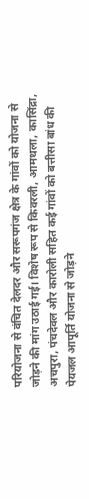परियोजना से वंचित देलदर और सरूपगंज क्षेत्र के गांवों को योजना से जोड़ने की मांग उठाई गई। विशेष रूप से किवरली, आमथला, कासिंद्रा, अचपुरा, पंचदेवल और कारोली सहित कई गांवों को बत्तीसा बांध की पेयजल आपूर्ति योजना से जोड़ने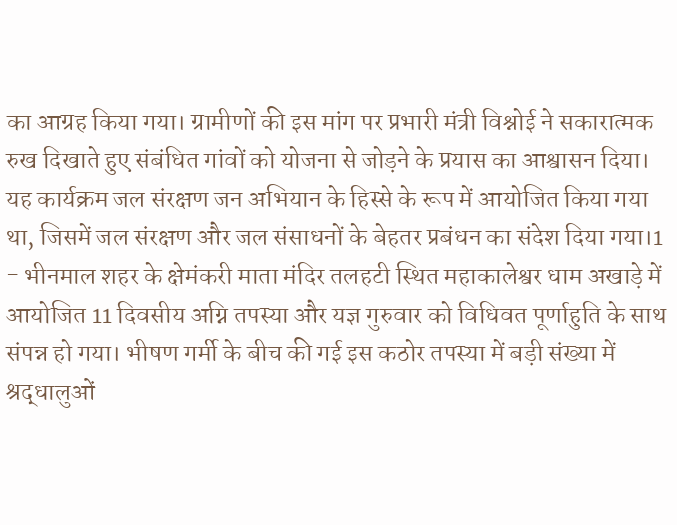का आग्रह किया गया। ग्रामीणों की इस मांग पर प्रभारी मंत्री विश्नोई ने सकारात्मक रुख दिखाते हुए संबंधित गांवों को योजना से जोड़ने के प्रयास का आश्वासन दिया। यह कार्यक्रम जल संरक्षण जन अभियान के हिस्से के रूप में आयोजित किया गया था, जिसमें जल संरक्षण और जल संसाधनों के बेहतर प्रबंधन का संदेश दिया गया।1
- भीनमाल शहर के क्षेमंकरी माता मंदिर तलहटी स्थित महाकालेश्वर धाम अखाड़े में आयोजित 11 दिवसीय अग्नि तपस्या और यज्ञ गुरुवार को विधिवत पूर्णाहुति के साथ संपन्न हो गया। भीषण गर्मी के बीच की गई इस कठोर तपस्या में बड़ी संख्या में श्रद्धालुओं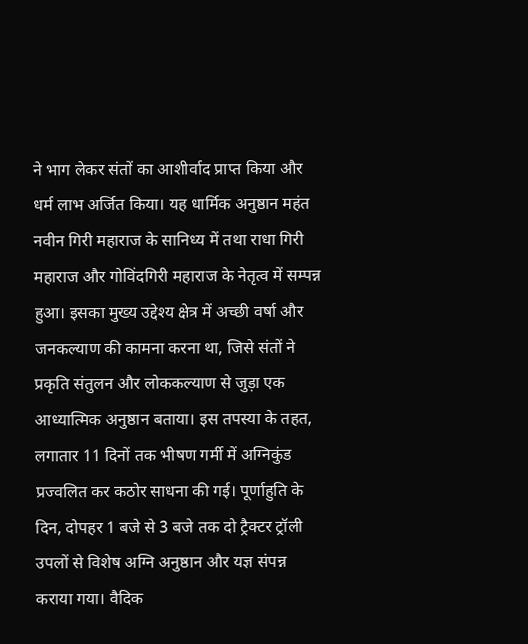ने भाग लेकर संतों का आशीर्वाद प्राप्त किया और धर्म लाभ अर्जित किया। यह धार्मिक अनुष्ठान महंत नवीन गिरी महाराज के सानिध्य में तथा राधा गिरी महाराज और गोविंदगिरी महाराज के नेतृत्व में सम्पन्न हुआ। इसका मुख्य उद्देश्य क्षेत्र में अच्छी वर्षा और जनकल्याण की कामना करना था, जिसे संतों ने प्रकृति संतुलन और लोककल्याण से जुड़ा एक आध्यात्मिक अनुष्ठान बताया। इस तपस्या के तहत, लगातार 11 दिनों तक भीषण गर्मी में अग्निकुंड प्रज्वलित कर कठोर साधना की गई। पूर्णाहुति के दिन, दोपहर 1 बजे से 3 बजे तक दो ट्रैक्टर ट्रॉली उपलों से विशेष अग्नि अनुष्ठान और यज्ञ संपन्न कराया गया। वैदिक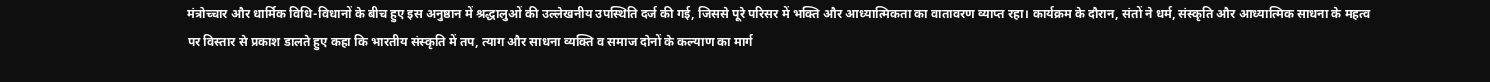मंत्रोच्चार और धार्मिक विधि-विधानों के बीच हुए इस अनुष्ठान में श्रद्धालुओं की उल्लेखनीय उपस्थिति दर्ज की गई, जिससे पूरे परिसर में भक्ति और आध्यात्मिकता का वातावरण व्याप्त रहा। कार्यक्रम के दौरान, संतों ने धर्म, संस्कृति और आध्यात्मिक साधना के महत्व पर विस्तार से प्रकाश डालते हुए कहा कि भारतीय संस्कृति में तप, त्याग और साधना व्यक्ति व समाज दोनों के कल्याण का मार्ग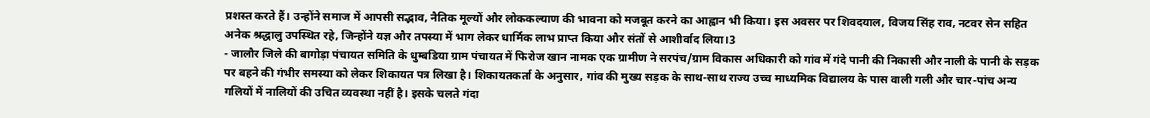प्रशस्त करते हैं। उन्होंने समाज में आपसी सद्भाव, नैतिक मूल्यों और लोककल्याण की भावना को मजबूत करने का आह्वान भी किया। इस अवसर पर शिवदयाल, विजय सिंह राव, नटवर सेन सहित अनेक श्रद्धालु उपस्थित रहे, जिन्होंने यज्ञ और तपस्या में भाग लेकर धार्मिक लाभ प्राप्त किया और संतों से आशीर्वाद लिया।3
- जालौर जिले की बागोड़ा पंचायत समिति के धुम्बडिया ग्राम पंचायत में फिरोज खान नामक एक ग्रामीण ने सरपंच/ग्राम विकास अधिकारी को गांव में गंदे पानी की निकासी और नाली के पानी के सड़क पर बहने की गंभीर समस्या को लेकर शिकायत पत्र लिखा है। शिकायतकर्ता के अनुसार, गांव की मुख्य सड़क के साथ-साथ राज्य उच्च माध्यमिक विद्यालय के पास वाली गली और चार-पांच अन्य गलियों में नालियों की उचित व्यवस्था नहीं है। इसके चलते गंदा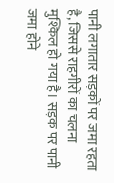पानी लगातार सड़कों पर जमा रहता है, जिससे राहगीरों का चलना मुश्किल हो गया है। सड़क पर पानी जमा होने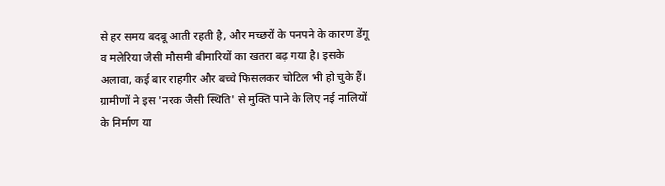से हर समय बदबू आती रहती है, और मच्छरों के पनपने के कारण डेंगू व मलेरिया जैसी मौसमी बीमारियों का खतरा बढ़ गया है। इसके अलावा, कई बार राहगीर और बच्चे फिसलकर चोटिल भी हो चुके हैं। ग्रामीणों ने इस 'नरक जैसी स्थिति' से मुक्ति पाने के लिए नई नालियों के निर्माण या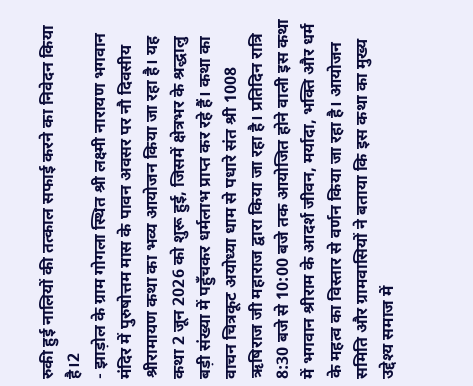रुकी हुई नालियों की तत्काल सफाई करने का निवेदन किया है।2
- झाड़ोल के ग्राम गोगला स्थित श्री लक्ष्मी नारायण भगवान मंदिर में पुरुषोत्तम मास के पावन अवसर पर नौ दिवसीय श्रीरामायण कथा का भव्य आयोजन किया जा रहा है। यह कथा 2 जून 2026 को शुरू हुई, जिसमें क्षेत्रभर के श्रद्धालु बड़ी संख्या में पहुँचकर धर्मलाभ प्राप्त कर रहे हैं। कथा का वाचन चित्रकूट अयोध्या धाम से पधारे संत श्री 1008 ऋषिराज जी महाराज द्वारा किया जा रहा है। प्रतिदिन रात्रि 8:30 बजे से 10:00 बजे तक आयोजित होने वाली इस कथा में भगवान श्रीराम के आदर्श जीवन, मर्यादा, भक्ति और धर्म के महत्व का विस्तार से वर्णन किया जा रहा है। आयोजन समिति और ग्रामवासियों ने बताया कि इस कथा का मुख्य उद्देश्य समाज में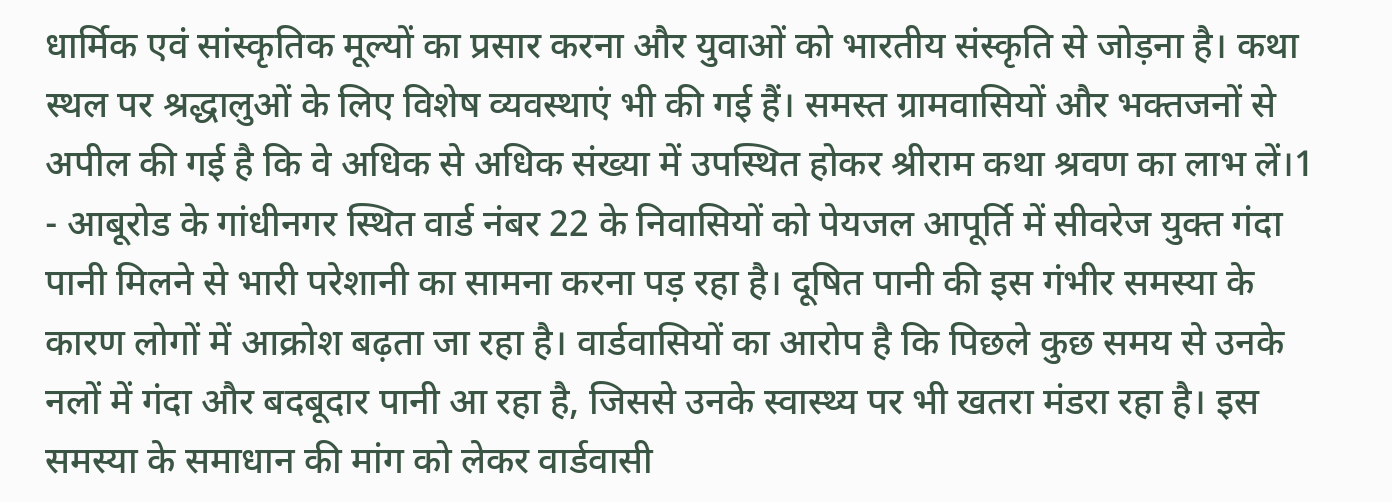धार्मिक एवं सांस्कृतिक मूल्यों का प्रसार करना और युवाओं को भारतीय संस्कृति से जोड़ना है। कथा स्थल पर श्रद्धालुओं के लिए विशेष व्यवस्थाएं भी की गई हैं। समस्त ग्रामवासियों और भक्तजनों से अपील की गई है कि वे अधिक से अधिक संख्या में उपस्थित होकर श्रीराम कथा श्रवण का लाभ लें।1
- आबूरोड के गांधीनगर स्थित वार्ड नंबर 22 के निवासियों को पेयजल आपूर्ति में सीवरेज युक्त गंदा पानी मिलने से भारी परेशानी का सामना करना पड़ रहा है। दूषित पानी की इस गंभीर समस्या के कारण लोगों में आक्रोश बढ़ता जा रहा है। वार्डवासियों का आरोप है कि पिछले कुछ समय से उनके नलों में गंदा और बदबूदार पानी आ रहा है, जिससे उनके स्वास्थ्य पर भी खतरा मंडरा रहा है। इस समस्या के समाधान की मांग को लेकर वार्डवासी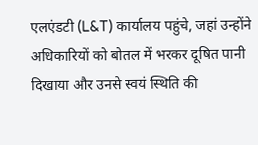एलएंडटी (L&T) कार्यालय पहुंचे, जहां उन्होंने अधिकारियों को बोतल में भरकर दूषित पानी दिखाया और उनसे स्वयं स्थिति की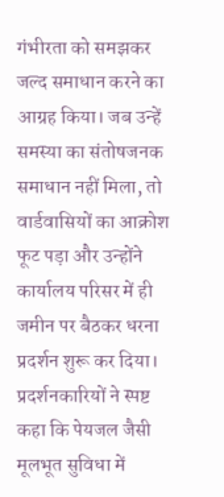गंभीरता को समझकर जल्द समाधान करने का आग्रह किया। जब उन्हें समस्या का संतोषजनक समाधान नहीं मिला, तो वार्डवासियों का आक्रोश फूट पड़ा और उन्होंने कार्यालय परिसर में ही जमीन पर बैठकर धरना प्रदर्शन शुरू कर दिया। प्रदर्शनकारियों ने स्पष्ट कहा कि पेयजल जैसी मूलभूत सुविधा में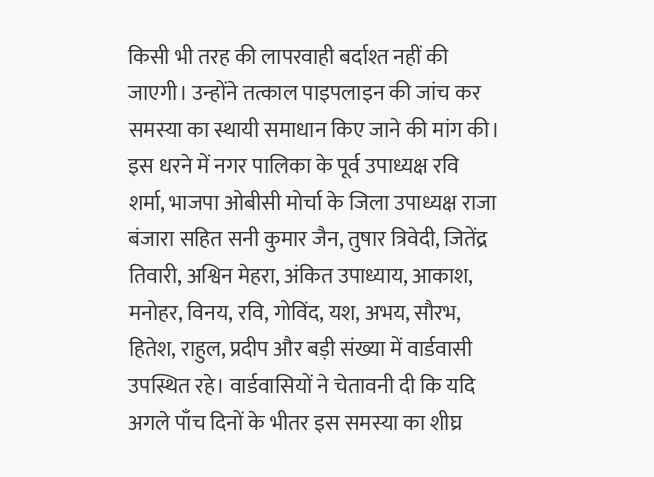किसी भी तरह की लापरवाही बर्दाश्त नहीं की जाएगी। उन्होंने तत्काल पाइपलाइन की जांच कर समस्या का स्थायी समाधान किए जाने की मांग की। इस धरने में नगर पालिका के पूर्व उपाध्यक्ष रवि शर्मा, भाजपा ओबीसी मोर्चा के जिला उपाध्यक्ष राजा बंजारा सहित सनी कुमार जैन, तुषार त्रिवेदी, जितेंद्र तिवारी, अश्विन मेहरा, अंकित उपाध्याय, आकाश, मनोहर, विनय, रवि, गोविंद, यश, अभय, सौरभ, हितेश, राहुल, प्रदीप और बड़ी संख्या में वार्डवासी उपस्थित रहे। वार्डवासियों ने चेतावनी दी कि यदि अगले पाँच दिनों के भीतर इस समस्या का शीघ्र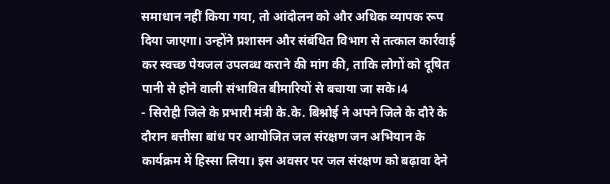समाधान नहीं किया गया, तो आंदोलन को और अधिक व्यापक रूप दिया जाएगा। उन्होंने प्रशासन और संबंधित विभाग से तत्काल कार्रवाई कर स्वच्छ पेयजल उपलब्ध कराने की मांग की, ताकि लोगों को दूषित पानी से होने वाली संभावित बीमारियों से बचाया जा सके।4
- सिरोही जिले के प्रभारी मंत्री के.के. बिश्नोई ने अपने जिले के दौरे के दौरान बत्तीसा बांध पर आयोजित जल संरक्षण जन अभियान के कार्यक्रम में हिस्सा लिया। इस अवसर पर जल संरक्षण को बढ़ावा देने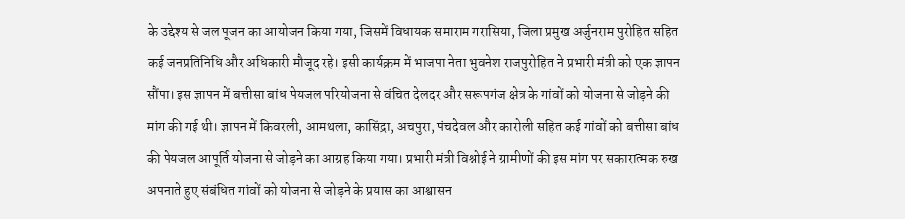के उद्देश्य से जल पूजन का आयोजन किया गया, जिसमें विधायक समाराम गरासिया, जिला प्रमुख अर्जुनराम पुरोहित सहित कई जनप्रतिनिधि और अधिकारी मौजूद रहे। इसी कार्यक्रम में भाजपा नेता भुवनेश राजपुरोहित ने प्रभारी मंत्री को एक ज्ञापन सौंपा। इस ज्ञापन में बत्तीसा बांध पेयजल परियोजना से वंचित देलदर और सरूपगंज क्षेत्र के गांवों को योजना से जोड़ने की मांग की गई थी। ज्ञापन में किवरली, आमथला, कासिंद्रा, अचपुरा, पंचदेवल और कारोली सहित कई गांवों को बत्तीसा बांध की पेयजल आपूर्ति योजना से जोड़ने का आग्रह किया गया। प्रभारी मंत्री विश्नोई ने ग्रामीणों की इस मांग पर सकारात्मक रुख अपनाते हुए संबंधित गांवों को योजना से जोड़ने के प्रयास का आश्वासन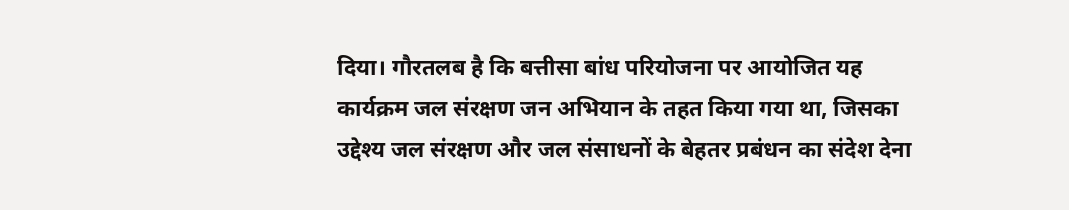दिया। गौरतलब है कि बत्तीसा बांध परियोजना पर आयोजित यह कार्यक्रम जल संरक्षण जन अभियान के तहत किया गया था, जिसका उद्देश्य जल संरक्षण और जल संसाधनों के बेहतर प्रबंधन का संदेश देना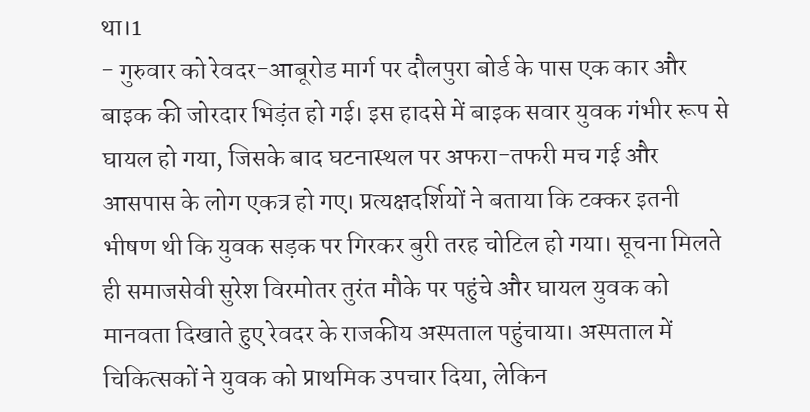था।1
- गुरुवार को रेवदर-आबूरोड मार्ग पर दौलपुरा बोर्ड के पास एक कार और बाइक की जोरदार भिड़ंत हो गई। इस हादसे में बाइक सवार युवक गंभीर रूप से घायल हो गया, जिसके बाद घटनास्थल पर अफरा-तफरी मच गई और आसपास के लोग एकत्र हो गए। प्रत्यक्षदर्शियों ने बताया कि टक्कर इतनी भीषण थी कि युवक सड़क पर गिरकर बुरी तरह चोटिल हो गया। सूचना मिलते ही समाजसेवी सुरेश विरमोतर तुरंत मौके पर पहुंचे और घायल युवक को मानवता दिखाते हुए रेवदर के राजकीय अस्पताल पहुंचाया। अस्पताल में चिकित्सकों ने युवक को प्राथमिक उपचार दिया, लेकिन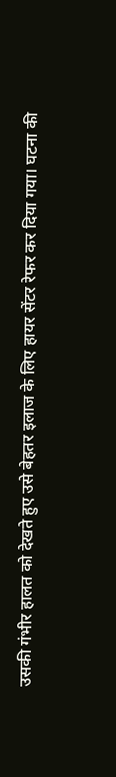उसकी गंभीर हालत को देखते हुए उसे बेहतर इलाज के लिए हायर सेंटर रेफर कर दिया गया। घटना की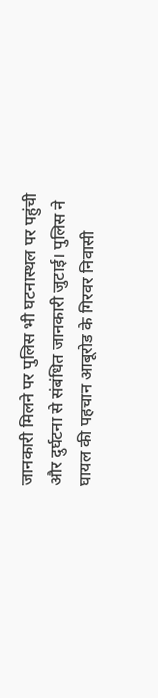जानकारी मिलने पर पुलिस भी घटनास्थल पर पहुंची और दुर्घटना से संबंधित जानकारी जुटाई। पुलिस ने घायल की पहचान आबूरोड के गिरवर निवासी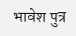भावेश पुत्र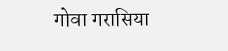गोवा गरासिया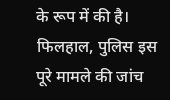के रूप में की है। फिलहाल, पुलिस इस पूरे मामले की जांच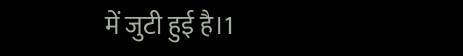में जुटी हुई है।1